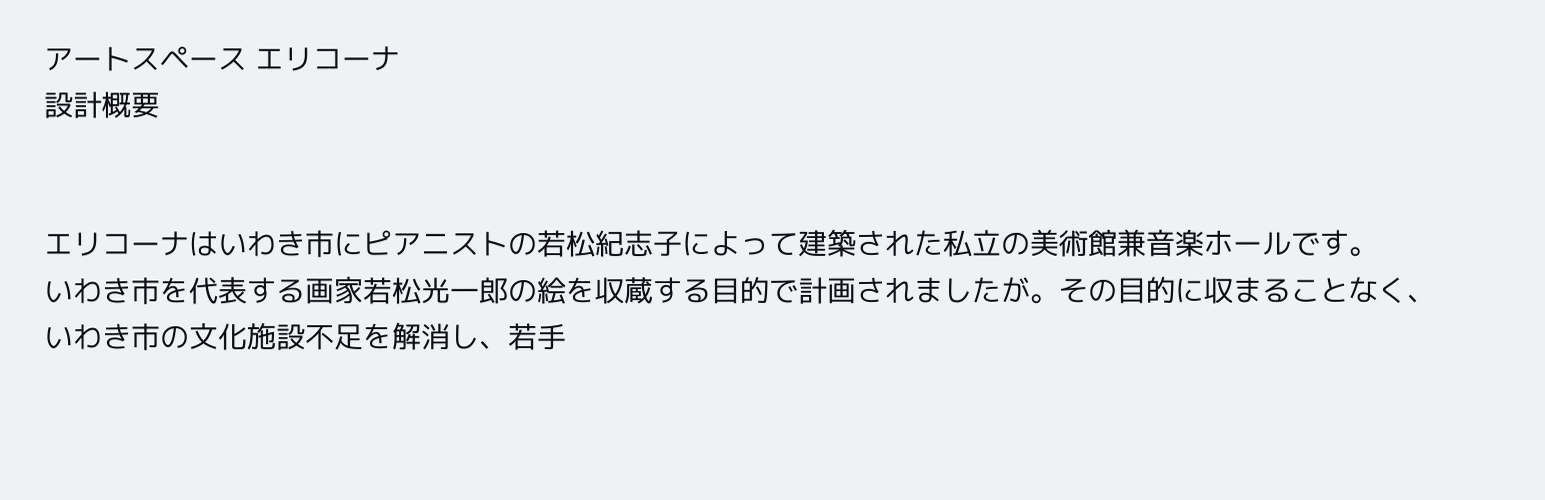アートスペース エリコーナ
設計概要


エリコーナはいわき市にピアニストの若松紀志子によって建築された私立の美術館兼音楽ホールです。
いわき市を代表する画家若松光一郎の絵を収蔵する目的で計画されましたが。その目的に収まることなく、いわき市の文化施設不足を解消し、若手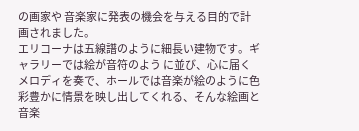の画家や 音楽家に発表の機会を与える目的で計画されました。
エリコーナは五線譜のように細長い建物です。ギャラリーでは絵が音符のよう に並び、心に届くメロディを奏で、ホールでは音楽が絵のように色彩豊かに情景を映し出してくれる、そんな絵画と音楽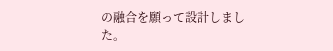の融合を願って設計しました。